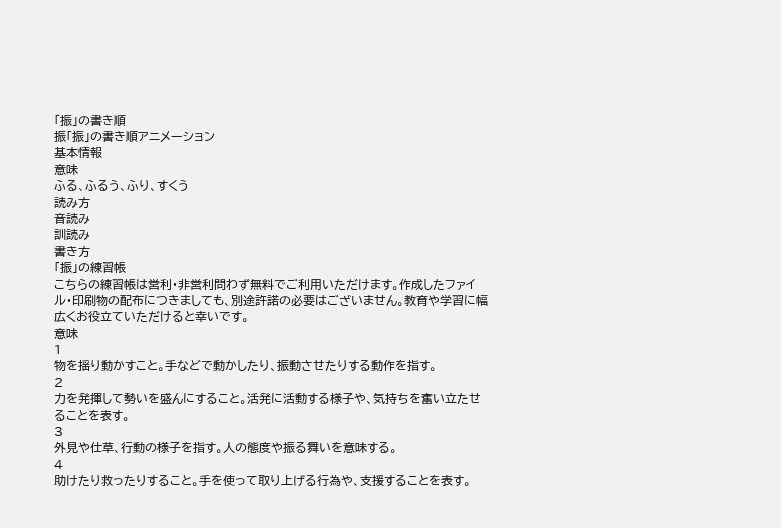「振」の書き順
振「振」の書き順アニメーション
基本情報
意味
ふる、ふるう、ふり、すくう
読み方
音読み
訓読み
書き方
「振」の練習帳
こちらの練習帳は営利・非営利問わず無料でご利用いただけます。作成したファイル・印刷物の配布につきましても、別途許諾の必要はございません。教育や学習に幅広くお役立ていただけると幸いです。
意味
1
物を揺り動かすこと。手などで動かしたり、振動させたりする動作を指す。
2
力を発揮して勢いを盛んにすること。活発に活動する様子や、気持ちを奮い立たせることを表す。
3
外見や仕草、行動の様子を指す。人の態度や振る舞いを意味する。
4
助けたり救ったりすること。手を使って取り上げる行為や、支援することを表す。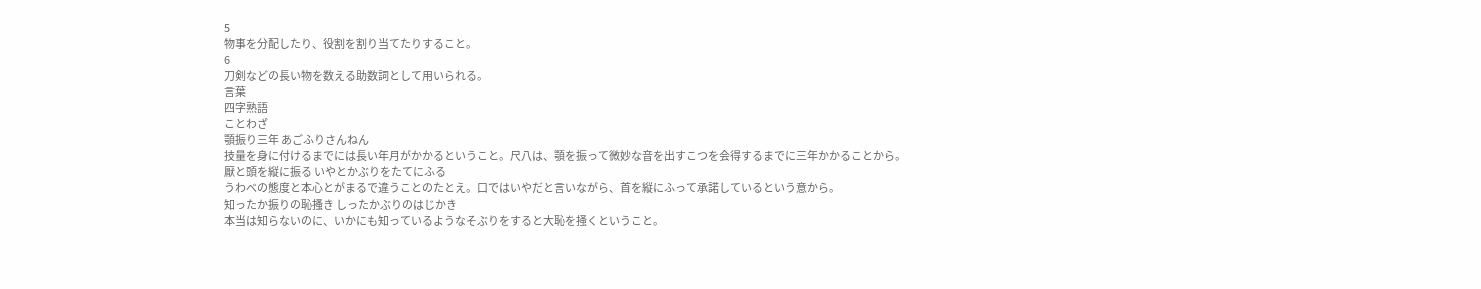5
物事を分配したり、役割を割り当てたりすること。
6
刀剣などの長い物を数える助数詞として用いられる。
言葉
四字熟語
ことわざ
顎振り三年 あごふりさんねん
技量を身に付けるまでには長い年月がかかるということ。尺八は、顎を振って微妙な音を出すこつを会得するまでに三年かかることから。
厭と頭を縦に振る いやとかぶりをたてにふる
うわべの態度と本心とがまるで違うことのたとえ。口ではいやだと言いながら、首を縦にふって承諾しているという意から。
知ったか振りの恥搔き しったかぶりのはじかき
本当は知らないのに、いかにも知っているようなそぶりをすると大恥を掻くということ。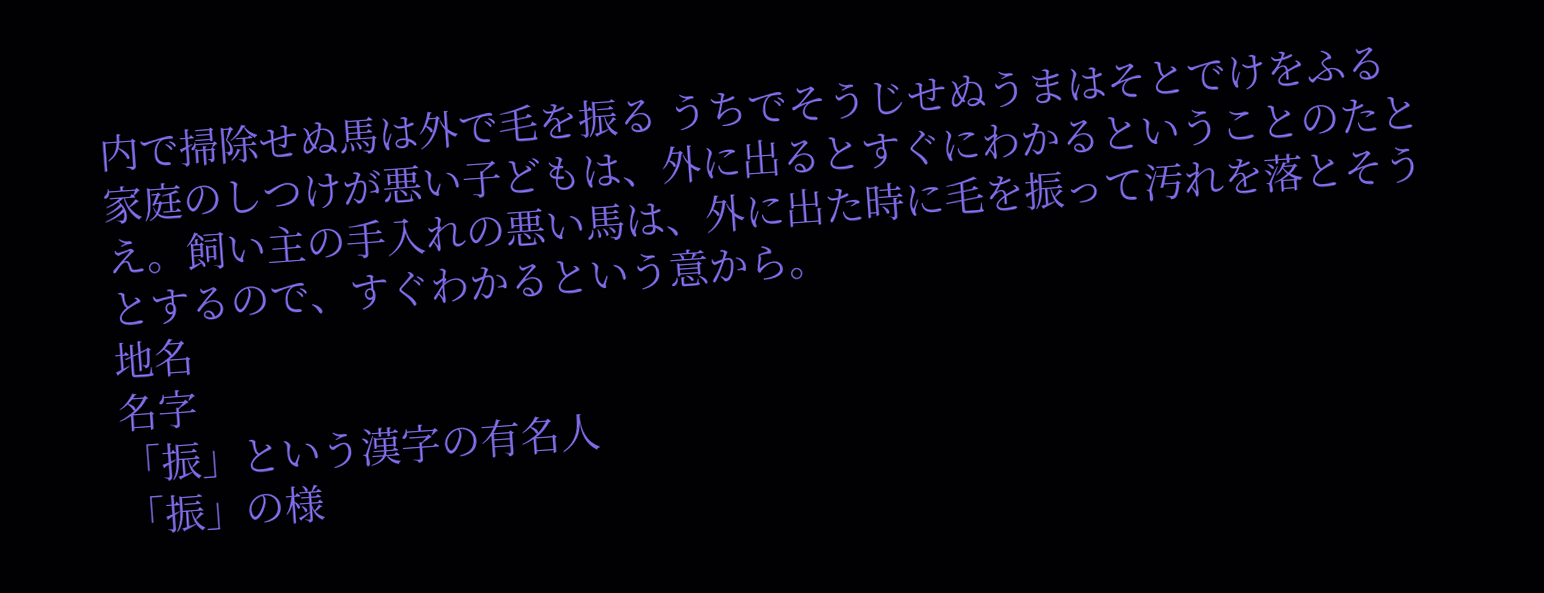内で掃除せぬ馬は外で毛を振る うちでそうじせぬうまはそとでけをふる
家庭のしつけが悪い子どもは、外に出るとすぐにわかるということのたとえ。飼い主の手入れの悪い馬は、外に出た時に毛を振って汚れを落とそうとするので、すぐわかるという意から。
地名
名字
「振」という漢字の有名人
「振」の様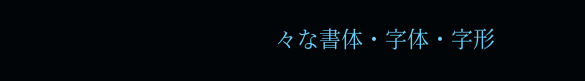々な書体・字体・字形